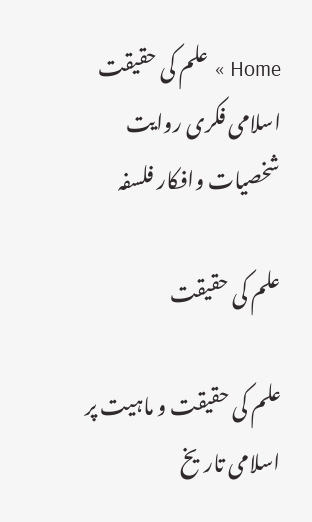Home » علم کی حقیقت
اسلامی فکری روایت شخصیات وافکار فلسفہ

علم کی حقیقت

علم کی حقیقت و ماہیت پر اسلامی تاریخ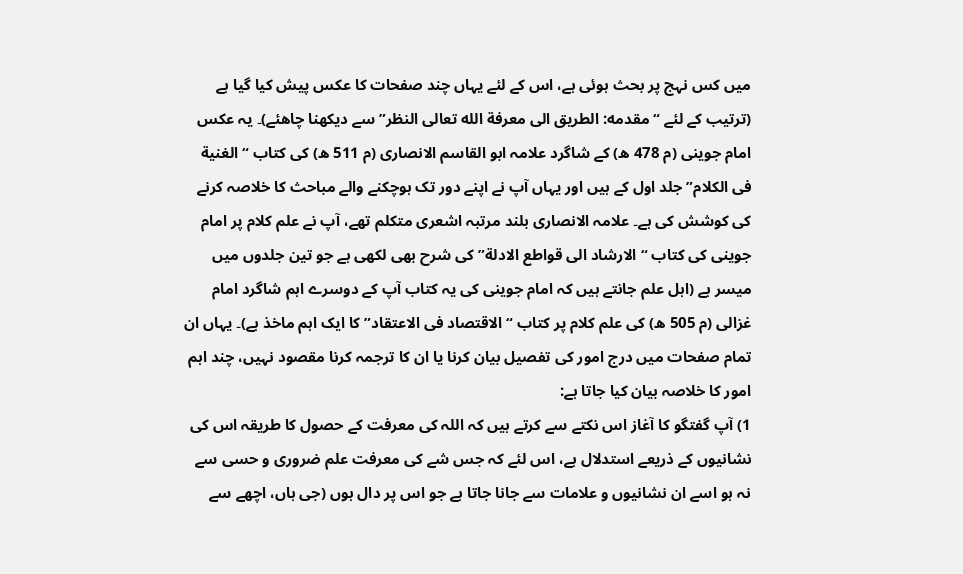میں کس نہج پر بحث ہوئی ہے، اس کے لئے یہاں چند صفحات کا عکس پیش کیا گیا ہے (ترتیب کے لئے “مقدمه: الطریق الی معرفة الله تعالی النظر” سے دیکھنا چاھئے)۔ یہ عکس امام جوینی (م 478 ھ) کے شاگرد علامہ ابو القاسم الانصاری (م 511 ھ) کی کتاب “الغنیة فی الکلام” جلد اول کے ہیں اور یہاں آپ نے اپنے دور تک ہوچکنے والے مباحث کا خلاصہ کرنے کی کوشش کی ہے۔ علامہ الانصاری بلند مرتبہ اشعری متکلم تھے، آپ نے علم کلام پر امام جوینی کی کتاب “الارشاد الی قواطع الادلة” کی شرح بھی لکھی ہے جو تین جلدوں میں میسر ہے (اہل علم جانتے ہیں کہ امام جوینی کی یہ کتاب آپ کے دوسرے اہم شاگرد امام غزالی (م 505 ھ) کی علم کلام پر کتاب “الاقتصاد فی الاعتقاد” کا ایک اہم ماخذ ہے)۔ یہاں ان تمام صفحات میں درج امور کی تفصیل بیان کرنا یا ان کا ترجمہ کرنا مقصود نہیں، چند اہم امور کا خلاصہ بیان کیا جاتا ہے:
1) آپ گفتگو کا آغاز اس نکتے سے کرتے ہیں کہ اللہ کی معرفت کے حصول کا طریقہ اس کی نشانیوں کے ذریعے استدلال ہے، اس لئے کہ جس شے کی معرفت علم ضروری و حسی سے نہ ہو اسے ان نشانیوں و علامات سے جانا جاتا ہے جو اس پر دال ہوں (جی ہاں، اچھے سے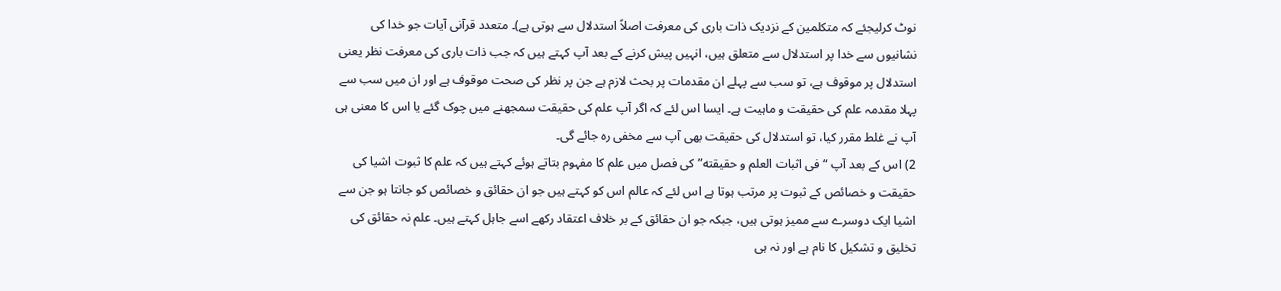نوٹ کرلیجئے کہ متکلمین کے نزدیک ذات باری کی معرفت اصلاً استدلال سے ہوتی ہے)۔ متعدد قرآنی آیات جو خدا کی نشانیوں سے خدا پر استدلال سے متعلق ہیں، انہیں پیش کرنے کے بعد آپ کہتے ہیں کہ جب ذات باری کی معرفت نظر یعنی استدلال پر موقوف ہے، تو سب سے پہلے ان مقدمات پر بحث لازم ہے جن پر نظر کی صحت موقوف ہے اور ان میں سب سے پہلا مقدمہ علم کی حقیقت و ماہیت ہے۔ ایسا اس لئے کہ اگر آپ علم کی حقیقت سمجھنے میں چوک گئے یا اس کا معنی ہی آپ نے غلط مقرر کیا، تو استدلال کی حقیقت بھی آپ سے مخفی رہ جائے گی۔
2) اس کے بعد آپ “فی اثبات العلم و حقیقته” کی فصل میں علم کا مفہوم بتاتے ہوئے کہتے ہیں کہ علم کا ثبوت اشیا کی حقیقت و خصائص کے ثبوت پر مرتب ہوتا ہے اس لئے کہ عالم اس کو کہتے ہیں جو ان حقائق و خصائص کو جانتا ہو جن سے اشیا ایک دوسرے سے ممیز ہوتی ہیں، جبکہ جو ان حقائق کے بر خلاف اعتقاد رکھے اسے جاہل کہتے ہیں۔ علم نہ حقائق کی تخلیق و تشکیل کا نام ہے اور نہ ہی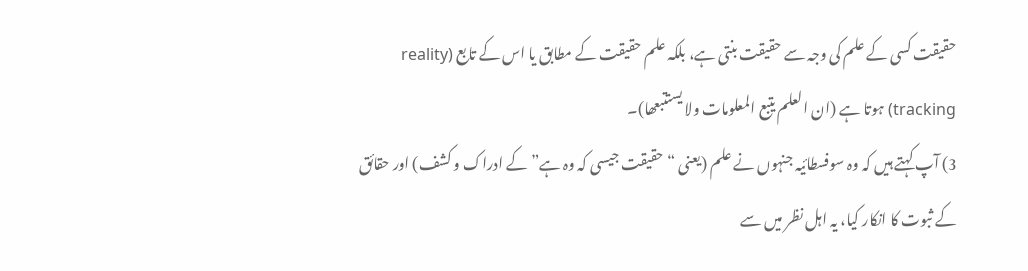حقیقت کسی کے علم کی وجہ سے حقیقت بنتی ہے، بلکہ علم حقیقت کے مطابق یا اس کے تابع (reality tracking) ہوتا ہے (ان العلم یتبع المعلومات ولا یستتبعھا)۔
3) آپ کہتے ہیں کہ وہ سوفسطائیہ جنہوں نے علم (یعنی “حقیقت جیسی کہ وہ ہے” کے ادراک و کشف) اور حقائق کے ثبوت کا انکار کیا، یہ اہل نظر میں سے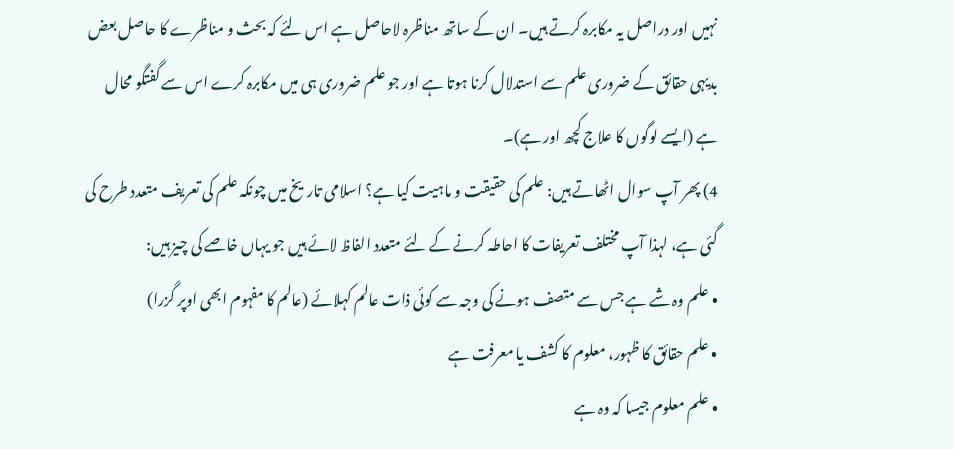نہیں اور دراصل یہ مکابرہ کرتے ہیں۔ ان کے ساتھ مناظرہ لاحاصل ہے اس لئے کہ بحث و مناظرے کا حاصل بعض بدیہی حقائق کے ضروری علم سے استدلال کرنا ہوتا ہے اور جو علم ضروری ہی میں مکابرہ کرے اس سے گفتگو محال ہے (ایسے لوگوں کا علاج کچھ اور ہے)۔
4) پھر آپ سوال اٹھاتے ہیں: علم کی حقیقت و ماہیت کیا ہے؟ اسلامی تاریخ میں چونکہ علم کی تعریف متعدد طرح کی گئی ہے، لہذا آپ مختلف تعریفات کا احاطہ کرنے کے لئے متعدد الفاظ لائے ہیں جو یہاں خاصے کی چیز ہیں:
• علم وہ شے ہے جس سے متصف ہونے کی وجہ سے کوئی ذات عالم کہلائے (عالم کا مفہوم ابھی اوپر گزرا)
• علم حقائق کا ظہور، معلوم کا کشف یا معرفت ہے
• علم معلوم جیسا کہ وہ ہے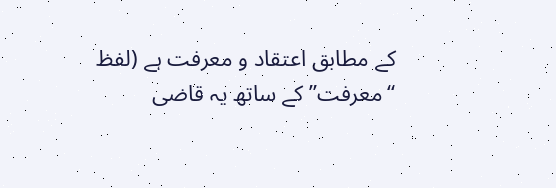کے مطابق اعتقاد و معرفت ہے (لفظ “معرفت” کے ساتھ یہ قاضی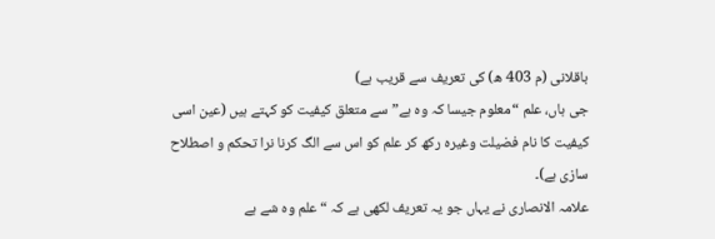باقلانی (م 403 ھ) کی تعریف سے قریب ہے)
جی ہاں، علم “معلوم جیسا کہ وہ ہے” سے متعلق کیفیت کو کہتے ہیں (عین اسی کیفیت کا نام فضیلت وغیرہ رکھ کر علم کو اس سے الگ کرنا نرا تحکم و اصطلاح سازی ہے)۔
علامہ الانصاری نے یہاں جو یہ تعریف لکھی ہے کہ “علم وہ شے ہے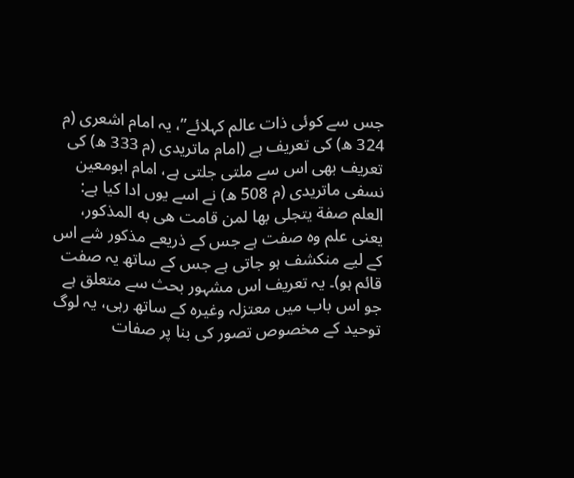جس سے کوئی ذات عالم کہلائے”، یہ امام اشعری (م 324 ھ) کی تعریف ہے (امام ماتریدی (م 333 ھ) کی تعریف بھی اس سے ملتی جلتی ہے، امام ابومعین نسفی ماتریدی (م 508 ھ) نے اسے یوں ادا کیا ہے: العلم صفة یتجلی بھا لمن قامت ھی به المذکور، یعنی علم وہ صفت ہے جس کے ذریعے مذکور شے اس کے لیے منکشف ہو جاتی ہے جس کے ساتھ یہ صفت قائم ہو)۔ یہ تعریف اس مشہور بحث سے متعلق ہے جو اس باب میں معتزلہ وغیرہ کے ساتھ رہی، یہ لوگ توحید کے مخصوص تصور کی بنا پر صفات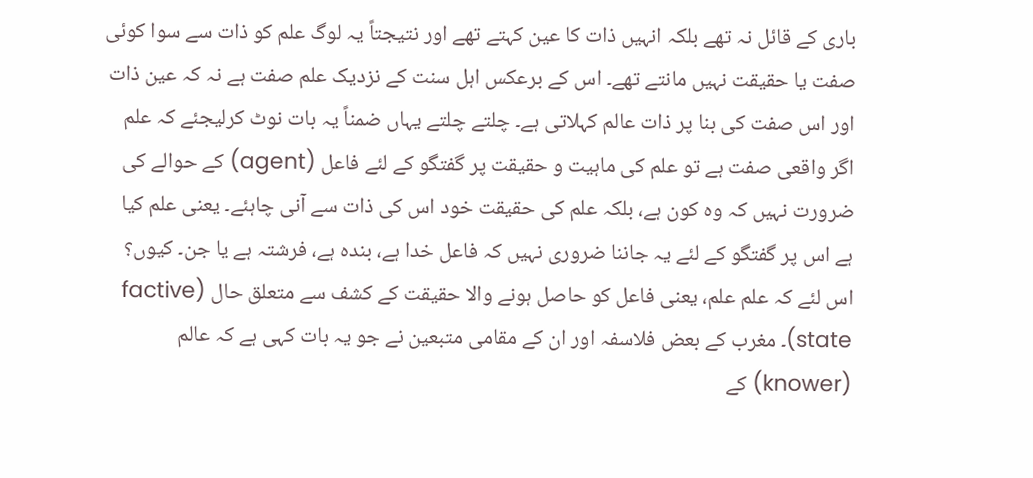باری کے قائل نہ تھے بلکہ انہیں ذات کا عین کہتے تھے اور نتیجتاً یہ لوگ علم کو ذات سے سوا کوئی صفت یا حقیقت نہیں مانتے تھے۔ اس کے برعکس اہل سنت کے نزدیک علم صفت ہے نہ کہ عین ذات اور اس صفت کی بنا پر ذات عالم کہلاتی ہے۔ چلتے چلتے یہاں ضمناً یہ بات نوٹ کرلیجئے کہ علم اگر واقعی صفت ہے تو علم کی ماہیت و حقیقت پر گفتگو کے لئے فاعل (agent) کے حوالے کی ضرورت نہیں کہ وہ کون ہے، بلکہ علم کی حقیقت خود اس کی ذات سے آنی چاہئے۔ یعنی علم کیا ہے اس پر گفتگو کے لئے یہ جاننا ضروری نہیں کہ فاعل خدا ہے، بندہ ہے، فرشتہ ہے یا جن۔ کیوں؟ اس لئے کہ علم علم، یعنی فاعل کو حاصل ہونے والا حقیقت کے کشف سے متعلق حال (factive state)۔ مغرب کے بعض فلاسفہ اور ان کے مقامی متبعین نے جو یہ بات کہی ہے کہ عالم (knower) کے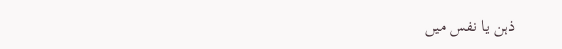ذہن یا نفس میں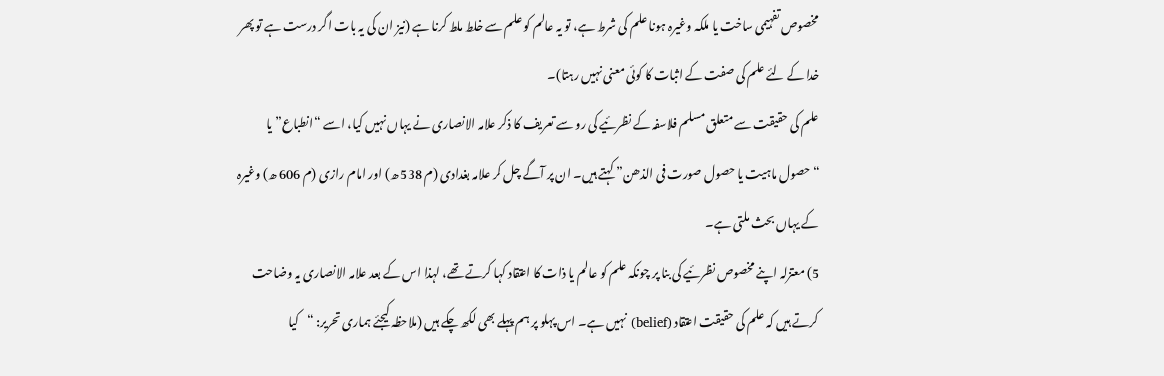مخصوص تفہیمی ساخت یا ملکہ وغیرہ ہونا علم کی شرط ہے، تو یہ عالم کو علم سے خلط ملط کرنا ہے (نیز ان کی یہ بات اگر درست ہے تو پھر خدا کے لئے علم کی صفت کے اثبات کا کوئی معنی نہیں رہتا)۔
علم کی حقیقت سے متعلق مسلم فلاسفہ کے نظرئیے کی رو سے تعریف کا ذکر علامہ الانصاری نے یہاں نہیں کیا، اسے “انطباع” یا “حصول ماہیت یا حصول صورت فی الذھن” کہتے ہیں۔ ان پر آگے چل کر علامہ بغدادی (م 538 ھ) اور امام رازی (م 606 ھ) وغیرہ کے یہاں بحث ملتی ہے۔
5) معتزلہ اپنے مخصوص نظرئیے کی بنا پر چونکہ علم کو عالم یا ذات کا اعتقاد کہا کرتے تھے، لہذا اس کے بعد علامہ الانصاری یہ وضاحت کرتے ہیں کہ علم کی حقیقت اعتقاد (belief) نہیں ہے۔ اس پہلو پر ہم پہلے بھی لکھ چکے ہیں (ملاحظہ کیجئے ہماری تحریر: “کیا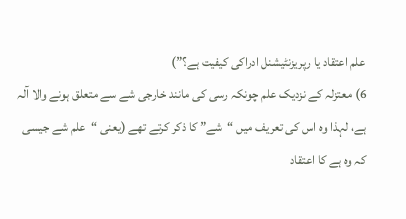علم اعتقاد یا رپریزنٹیشنل ادراکی کیفیت ہے؟”)
6) معتزلہ کے نزدیک علم چونکہ رسی کی مانند خارجی شے سے متعلق ہونے والا آلہ ہے، لہذا وہ اس کی تعریف میں “شے” کا ذکر کرتے تھے (یعنی “علم شے جیسی کہ وہ ہے کا اعتقاد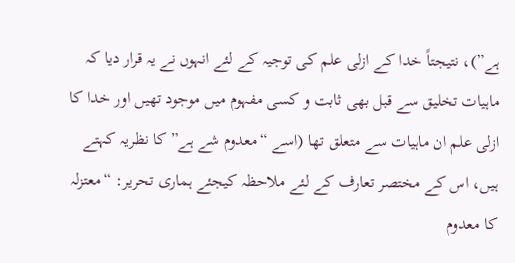ہے”)، نتیجتاً خدا کے ازلی علم کی توجیہ کے لئے انہوں نے یہ قرار دیا کہ ماہیات تخلیق سے قبل بھی ثابت و کسی مفہوم میں موجود تھیں اور خدا کا ازلی علم ان ماہیات سے متعلق تھا (اسے “معدوم شے ہے” کا نظریہ کہتے ہیں، اس کے مختصر تعارف کے لئے ملاحظہ کیجئے ہماری تحریر: “معتزلہ کا معدوم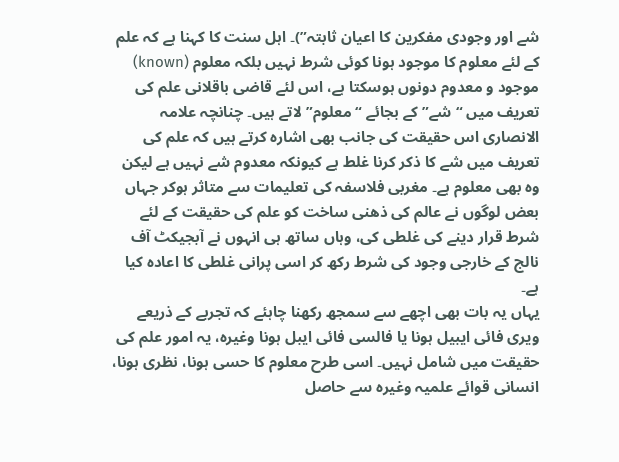شے اور وجودی مفکرین کا اعیان ثابتہ”)۔ اہل سنت کا کہنا ہے کہ علم کے لئے معلوم کا موجود ہونا کوئی شرط نہیں بلکہ معلوم (known) موجود و معدوم دونوں ہوسکتا ہے، اس لئے قاضی باقلانی علم کی تعریف میں “شے” کے بجائے “معلوم” لاتے ہیں۔ چنانچہ علامہ الانصاری اس حقیقت کی جانب بھی اشارہ کرتے ہیں کہ علم کی تعریف میں شے کا ذکر کرنا غلط ہے کیونکہ معدوم شے نہیں ہے لیکن وہ بھی معلوم ہے۔ مغربی فلاسفہ کی تعلیمات سے متاثر ہوکر جہاں بعض لوگوں نے عالم کی ذھنی ساخت کو علم کی حقیقت کے لئے شرط قرار دینے کی غلطی کی، وہاں ساتھ ہی انہوں نے آبجیکٹ آف نالج کے خارجی وجود کی شرط رکھ کر اسی پرانی غلطی کا اعادہ کیا ہے۔
یہاں یہ بات بھی اچھے سے سمجھ رکھنا چاہئے کہ تجربے کے ذریعے ویری فائی ایبیل ہونا یا فالسی فائی ایبل ہونا وغیرہ، یہ امور علم کی حقیقت میں شامل نہیں۔ اسی طرح معلوم کا حسی ہونا، نظری ہونا، انسانی قوائے علمیہ وغیرہ سے حاصل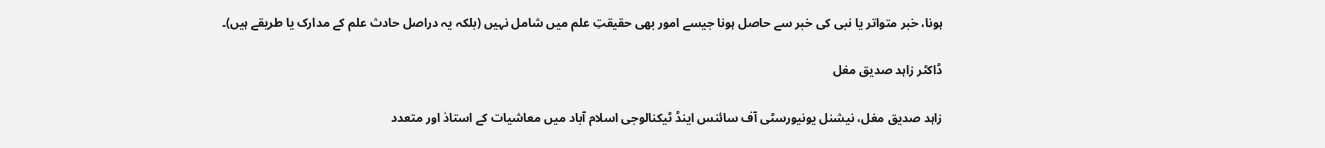ہونا، خبر متواتر یا نبی کی خبر سے حاصل ہونا جیسے امور بھی حقیقتِ علم میں شامل نہیں (بلکہ یہ دراصل حادث علم کے مدارک یا طریقے ہیں)۔

ڈاکٹر زاہد صدیق مغل

زاہد صدیق مغل، نیشنل یونیورسٹی آف سائنس اینڈ ٹیکنالوجی اسلام آباد میں معاشیات کے استاذ اور متعدد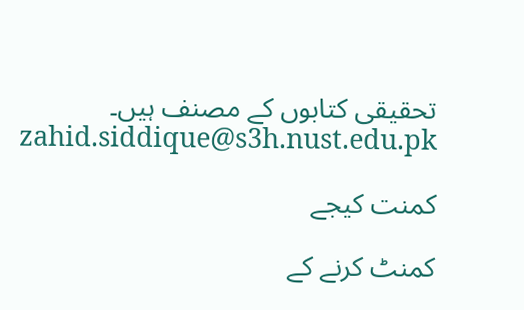تحقیقی کتابوں کے مصنف ہیں۔
zahid.siddique@s3h.nust.edu.pk

کمنت کیجے

کمنٹ کرنے کے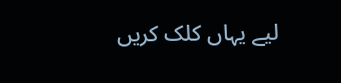لیے یہاں کلک کریں